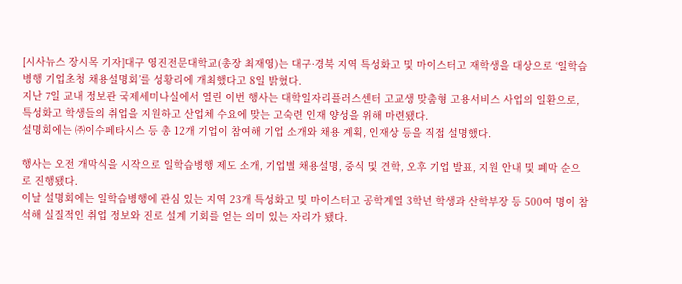[시사뉴스 장시목 기자]대구 영진전문대학교(총장 최재영)는 대구·경북 지역 특성화고 및 마이스터고 재학생을 대상으로 ‘일학습병행 기업초청 채용설명회’를 성황리에 개최했다고 8일 밝혔다.
지난 7일 교내 정보관 국제세미나실에서 열린 이번 행사는 대학일자리플러스센터 고교생 맞춤형 고용서비스 사업의 일환으로, 특성화고 학생들의 취업을 지원하고 산업체 수요에 맞는 고숙련 인재 양성을 위해 마련됐다.
설명회에는 ㈜이수페타시스 등 총 12개 기업이 참여해 기업 소개와 채용 계획, 인재상 등을 직접 설명했다.

행사는 오전 개막식을 시작으로 일학습병행 제도 소개, 기업별 채용설명, 중식 및 견학, 오후 기업 발표, 지원 안내 및 폐막 순으로 진행됐다.
이날 설명회에는 일학습병행에 관심 있는 지역 23개 특성화고 및 마이스터고 공학계열 3학년 학생과 산학부장 등 500여 명이 참석해 실질적인 취업 정보와 진로 설계 기회를 얻는 의미 있는 자리가 됐다.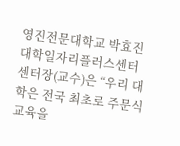영진전문대학교 박효진 대학일자리플러스센터 센터장(교수)은 “우리 대학은 전국 최초로 주문식교육을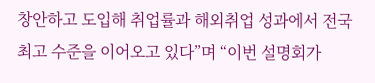창안하고 도입해 취업률과 해외취업 성과에서 전국 최고 수준을 이어오고 있다”며 “이번 설명회가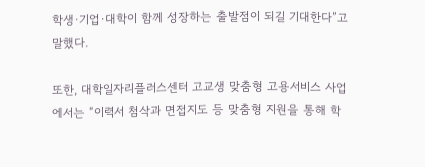학생·기업·대학이 함께 성장하는 출발점이 되길 기대한다”고 말했다.

또한, 대학일자리플러스센터 고교생 맞춤형 고용서비스 사업에서는 “이력서 첨삭과 면접지도 등 맞춤형 지원을 통해 학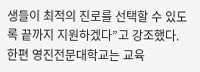생들이 최적의 진로를 선택할 수 있도록 끝까지 지원하겠다”고 강조했다.
한편 영진전문대학교는 교육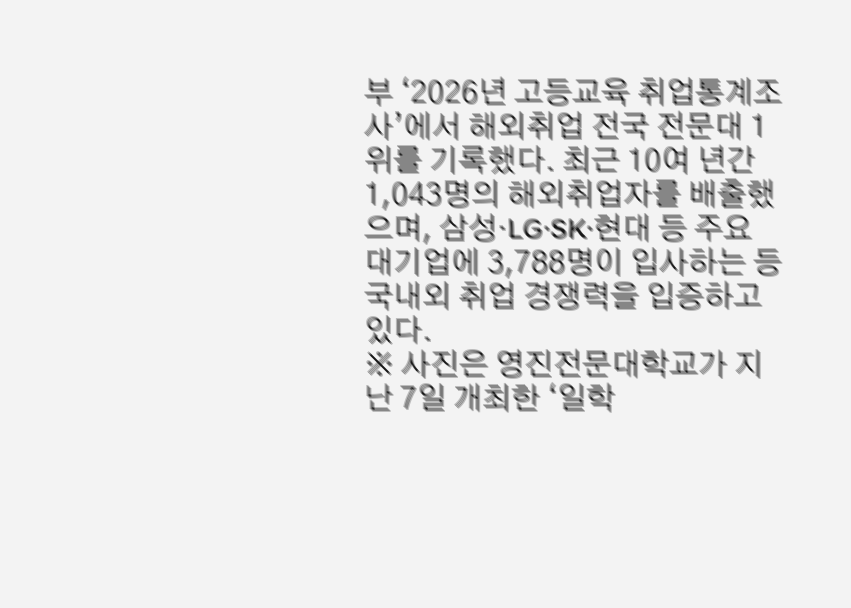부 ‘2026년 고등교육 취업통계조사’에서 해외취업 전국 전문대 1위를 기록했다. 최근 10여 년간 1,043명의 해외취업자를 배출했으며, 삼성·LG·SK·현대 등 주요 대기업에 3,788명이 입사하는 등 국내외 취업 경쟁력을 입증하고 있다.
※ 사진은 영진전문대학교가 지난 7일 개최한 ‘일학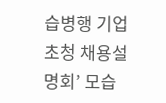습병행 기업초청 채용설명회’ 모습